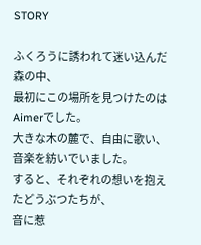STORY

ふくろうに誘われて迷い込んだ森の中、
最初にこの場所を見つけたのはAimerでした。
大きな木の麓で、自由に歌い、
音楽を紡いでいました。
すると、それぞれの想いを抱えたどうぶつたちが、
音に惹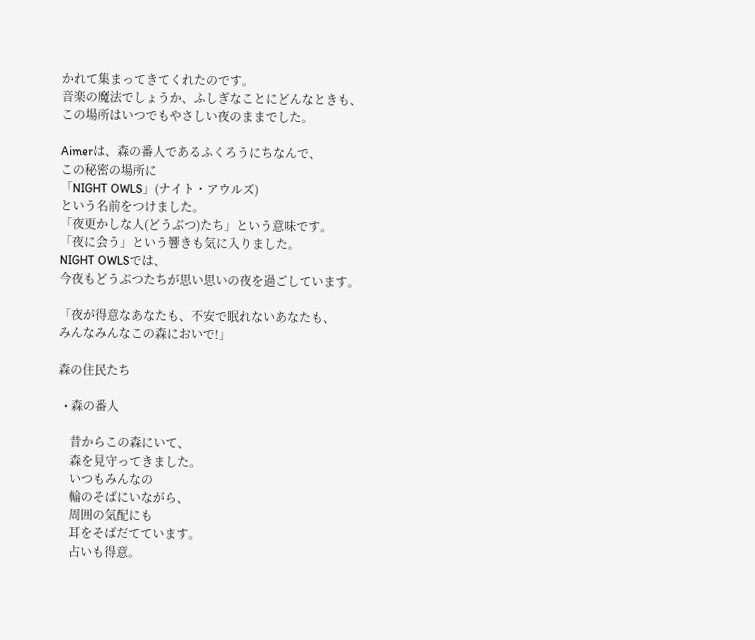かれて集まってきてくれたのです。
音楽の魔法でしょうか、ふしぎなことにどんなときも、
この場所はいつでもやさしい夜のままでした。

Aimerは、森の番人であるふくろうにちなんで、
この秘密の場所に
「NIGHT OWLS」(ナイト・アウルズ)
という名前をつけました。
「夜更かしな人(どうぶつ)たち」という意味です。
「夜に会う」という響きも気に入りました。
NIGHT OWLSでは、
今夜もどうぶつたちが思い思いの夜を過ごしています。

「夜が得意なあなたも、不安で眠れないあなたも、
みんなみんなこの森においで!」

森の住民たち

  • 森の番人

    昔からこの森にいて、
    森を見守ってきました。
    いつもみんなの
    輪のそばにいながら、
    周囲の気配にも
    耳をそばだてています。
    占いも得意。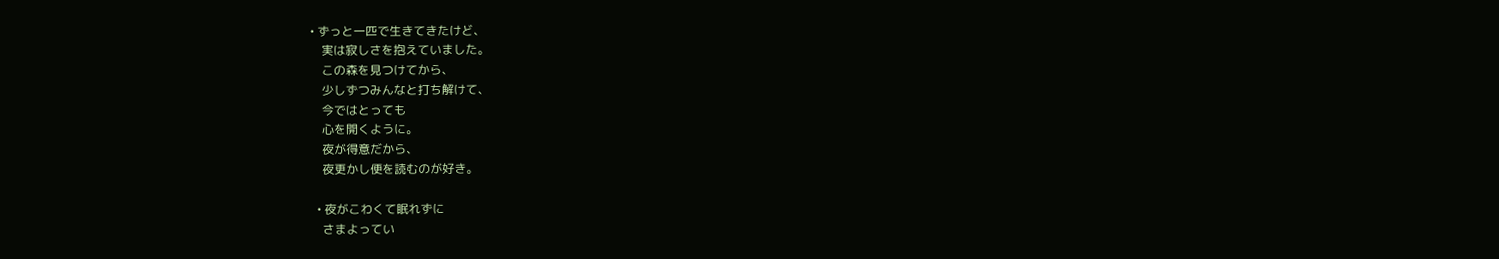• ずっと一匹で生きてきたけど、
    実は寂しさを抱えていました。
    この森を見つけてから、
    少しずつみんなと打ち解けて、
    今ではとっても
    心を開くように。
    夜が得意だから、
    夜更かし便を読むのが好き。

  • 夜がこわくて眠れずに
    さまよってい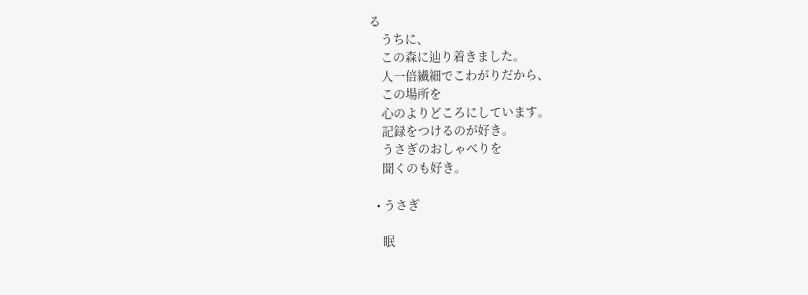る
    うちに、
    この森に辿り着きました。
    人一倍繊細でこわがりだから、
    この場所を
    心のよりどころにしています。
    記録をつけるのが好き。
    うさぎのおしゃべりを
    聞くのも好き。

  • うさぎ

    眠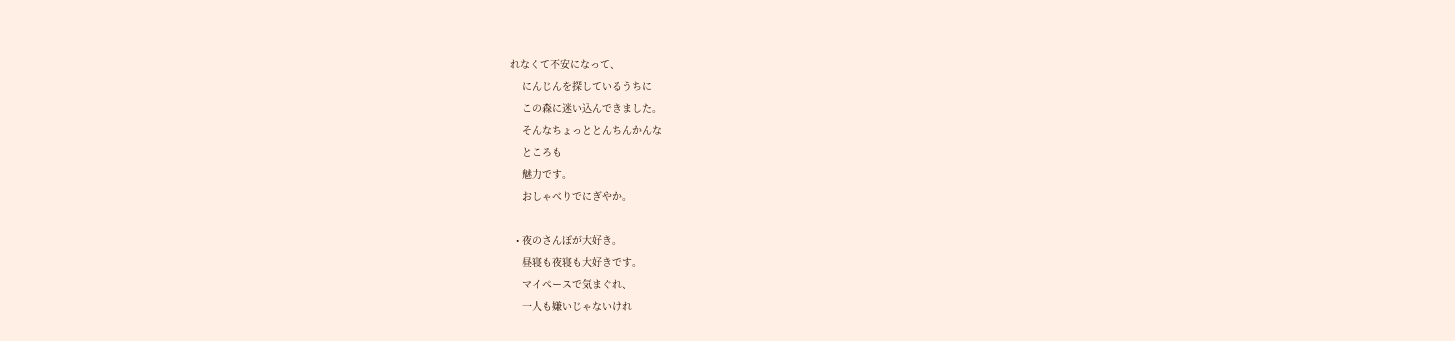れなくて不安になって、
    にんじんを探しているうちに
    この森に迷い込んできました。
    そんなちょっととんちんかんな
    ところも
    魅力です。
    おしゃべりでにぎやか。

  • 夜のさんぽが大好き。
    昼寝も夜寝も大好きです。
    マイペースで気まぐれ、
    一人も嫌いじゃないけれ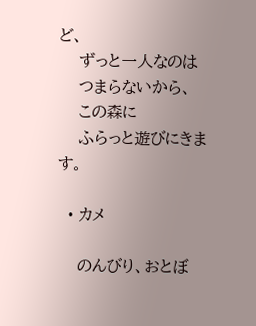ど、
    ずっと一人なのは
    つまらないから、
    この森に
    ふらっと遊びにきます。

  • カメ

    のんびり、おとぼ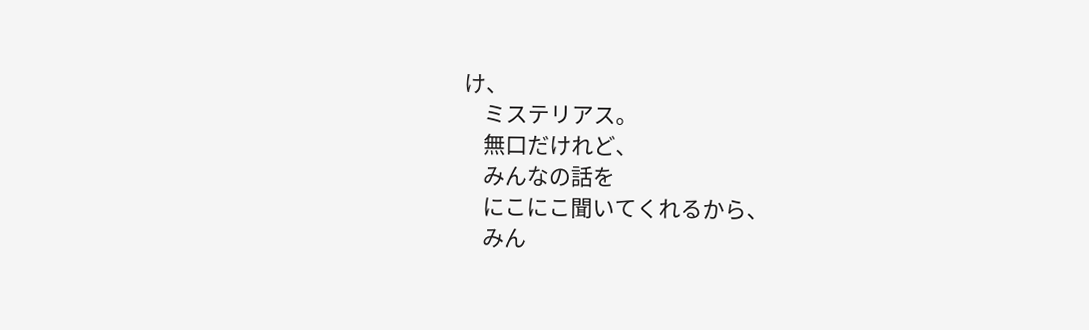け、
    ミステリアス。
    無口だけれど、
    みんなの話を
    にこにこ聞いてくれるから、
    みん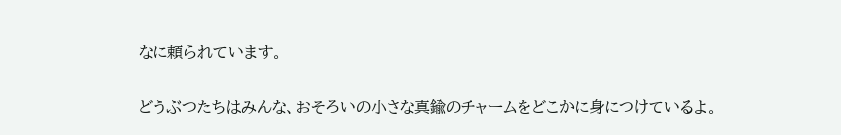なに頼られています。

どうぶつたちはみんな、おそろいの小さな真鍮のチャームをどこかに身につけているよ。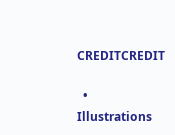CREDITCREDIT

  • Illustrations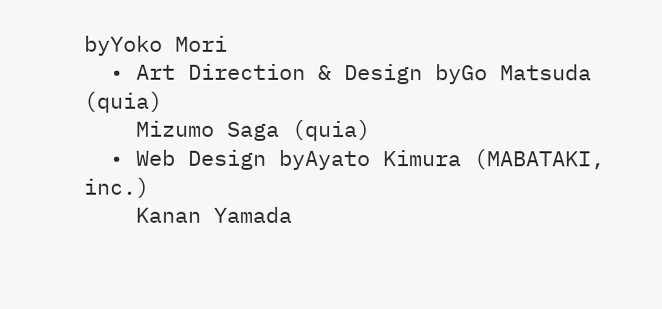byYoko Mori
  • Art Direction & Design byGo Matsuda (quia)
    Mizumo Saga (quia)
  • Web Design byAyato Kimura (MABATAKI, inc.)
    Kanan Yamada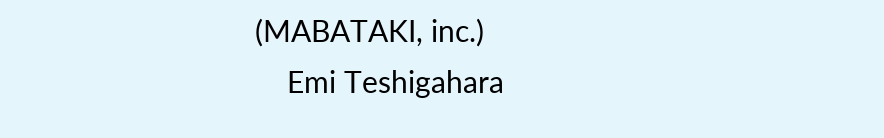(MABATAKI, inc.)
    Emi Teshigahara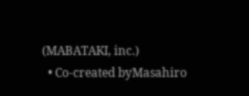(MABATAKI, inc.)
  • Co-created byMasahiro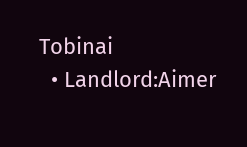Tobinai
  • Landlord:Aimer